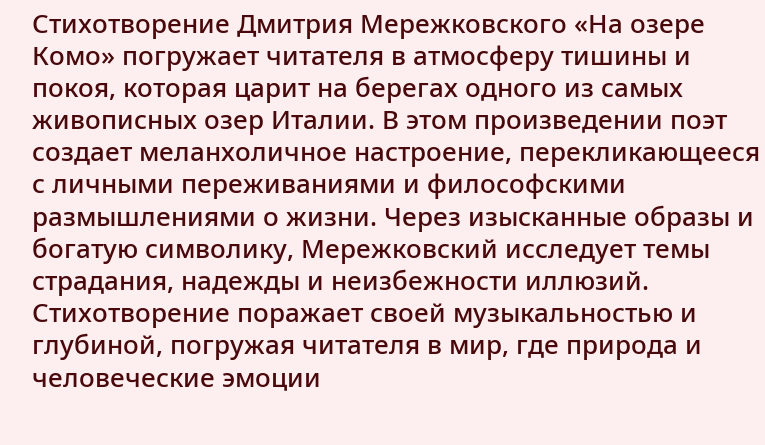Стихотворение Дмитрия Мережковского «На озере Комо» погружает читателя в атмосферу тишины и покоя, которая царит на берегах одного из самых живописных озер Италии. В этом произведении поэт создает меланхоличное настроение, перекликающееся с личными переживаниями и философскими размышлениями о жизни. Через изысканные образы и богатую символику, Мережковский исследует темы страдания, надежды и неизбежности иллюзий.
Стихотворение поражает своей музыкальностью и глубиной, погружая читателя в мир, где природа и человеческие эмоции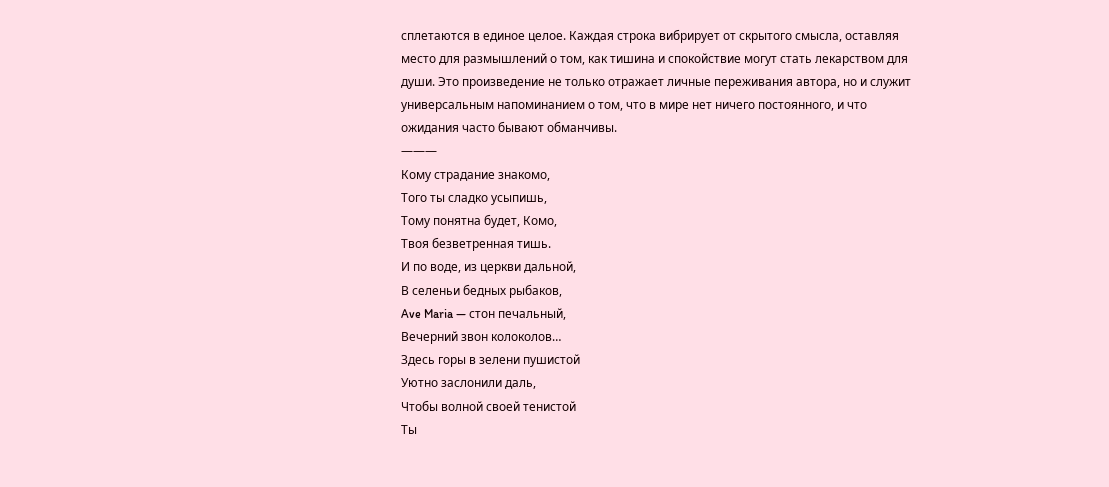сплетаются в единое целое. Каждая строка вибрирует от скрытого смысла, оставляя место для размышлений о том, как тишина и спокойствие могут стать лекарством для души. Это произведение не только отражает личные переживания автора, но и служит универсальным напоминанием о том, что в мире нет ничего постоянного, и что ожидания часто бывают обманчивы.
———
Кому страдание знакомо,
Того ты сладко усыпишь,
Тому понятна будет, Комо,
Твоя безветренная тишь.
И по воде, из церкви дальной,
В селеньи бедных рыбаков,
Ave Maria — стон печальный,
Вечерний звон колоколов…
Здесь горы в зелени пушистой
Уютно заслонили даль,
Чтобы волной своей тенистой
Ты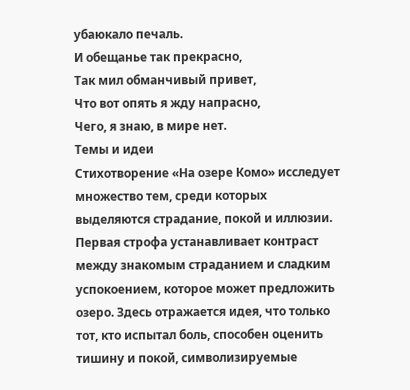убаюкало печаль.
И обещанье так прекрасно,
Так мил обманчивый привет,
Что вот опять я жду напрасно,
Чего, я знаю, в мире нет.
Темы и идеи
Стихотворение «На озере Комо» исследует множество тем, среди которых выделяются страдание, покой и иллюзии. Первая строфа устанавливает контраст между знакомым страданием и сладким успокоением, которое может предложить озеро. Здесь отражается идея, что только тот, кто испытал боль, способен оценить тишину и покой, символизируемые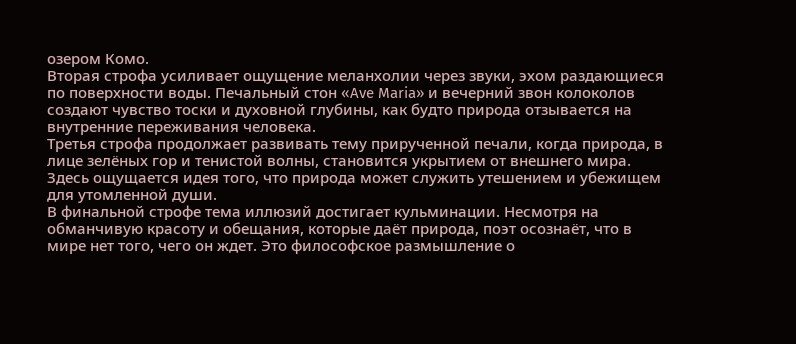озером Комо.
Вторая строфа усиливает ощущение меланхолии через звуки, эхом раздающиеся по поверхности воды. Печальный стон «Ave Maria» и вечерний звон колоколов создают чувство тоски и духовной глубины, как будто природа отзывается на внутренние переживания человека.
Третья строфа продолжает развивать тему прирученной печали, когда природа, в лице зелёных гор и тенистой волны, становится укрытием от внешнего мира. Здесь ощущается идея того, что природа может служить утешением и убежищем для утомленной души.
В финальной строфе тема иллюзий достигает кульминации. Несмотря на обманчивую красоту и обещания, которые даёт природа, поэт осознаёт, что в мире нет того, чего он ждет. Это философское размышление о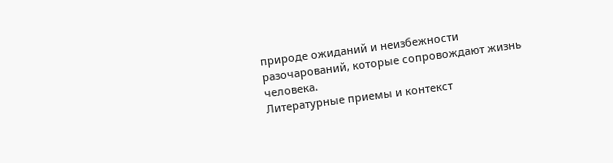природе ожиданий и неизбежности разочарований, которые сопровождают жизнь человека.
Литературные приемы и контекст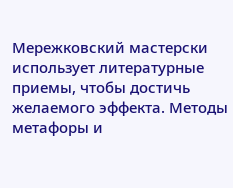Мережковский мастерски использует литературные приемы, чтобы достичь желаемого эффекта. Методы метафоры и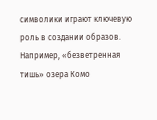символики играют ключевую роль в создании образов. Например, «безветренная тишь» озера Комо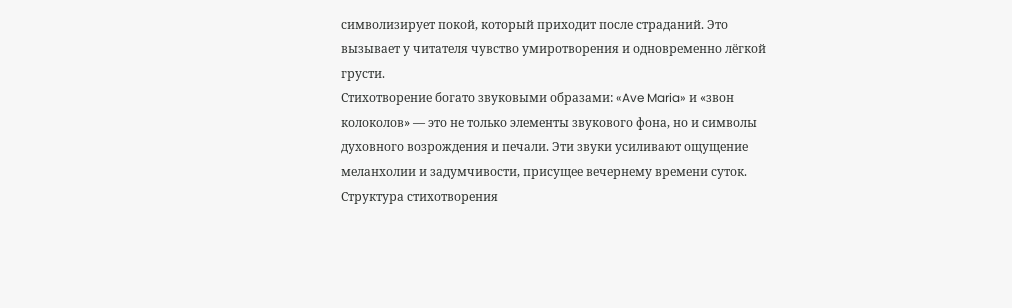символизирует покой, который приходит после страданий. Это вызывает у читателя чувство умиротворения и одновременно лёгкой грусти.
Стихотворение богато звуковыми образами: «Ave Maria» и «звон колоколов» — это не только элементы звукового фона, но и символы духовного возрождения и печали. Эти звуки усиливают ощущение меланхолии и задумчивости, присущее вечернему времени суток.
Структура стихотворения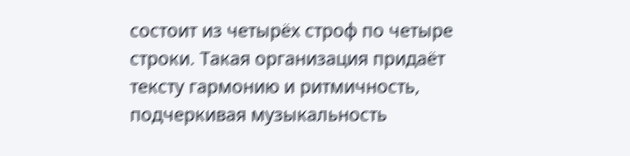состоит из четырёх строф по четыре строки. Такая организация придаёт тексту гармонию и ритмичность, подчеркивая музыкальность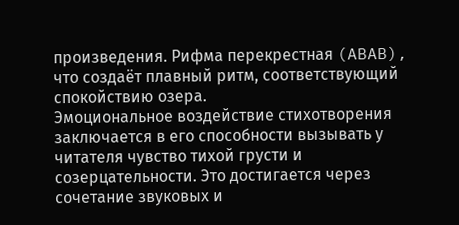произведения. Рифма перекрестная (ABAB), что создаёт плавный ритм, соответствующий спокойствию озера.
Эмоциональное воздействие стихотворения заключается в его способности вызывать у читателя чувство тихой грусти и созерцательности. Это достигается через сочетание звуковых и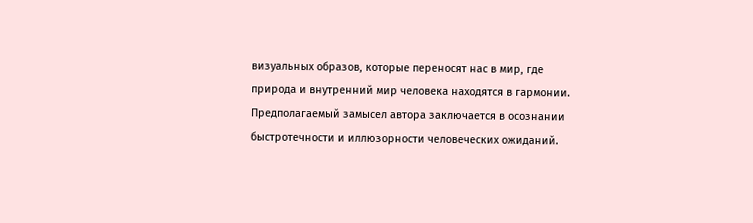визуальных образов, которые переносят нас в мир, где природа и внутренний мир человека находятся в гармонии.
Предполагаемый замысел автора заключается в осознании быстротечности и иллюзорности человеческих ожиданий.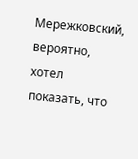Мережковский, вероятно, хотел показать, что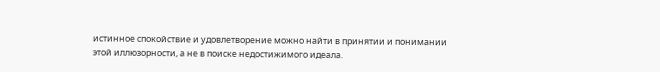истинное спокойствие и удовлетворение можно найти в принятии и понимании этой иллюзорности, а не в поиске недостижимого идеала.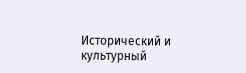Исторический и культурный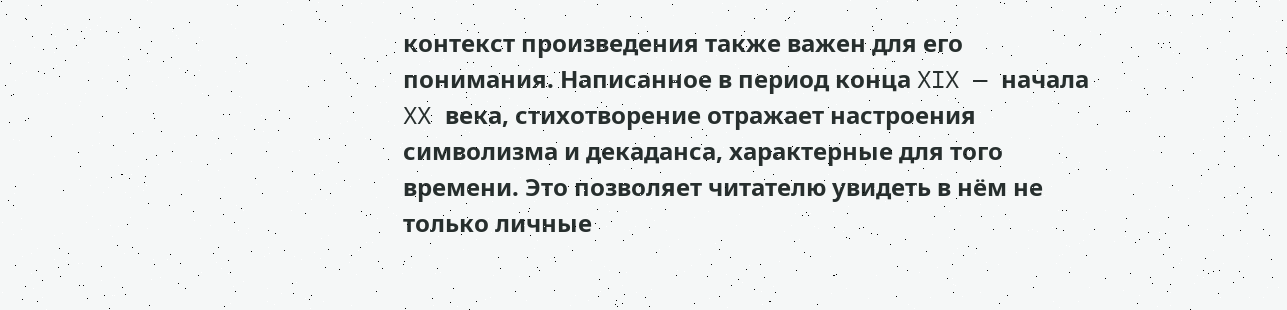контекст произведения также важен для его понимания. Написанное в период конца XIX — начала XX века, стихотворение отражает настроения символизма и декаданса, характерные для того времени. Это позволяет читателю увидеть в нём не только личные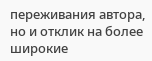переживания автора, но и отклик на более широкие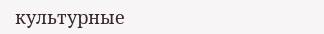культурные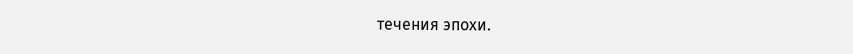течения эпохи.